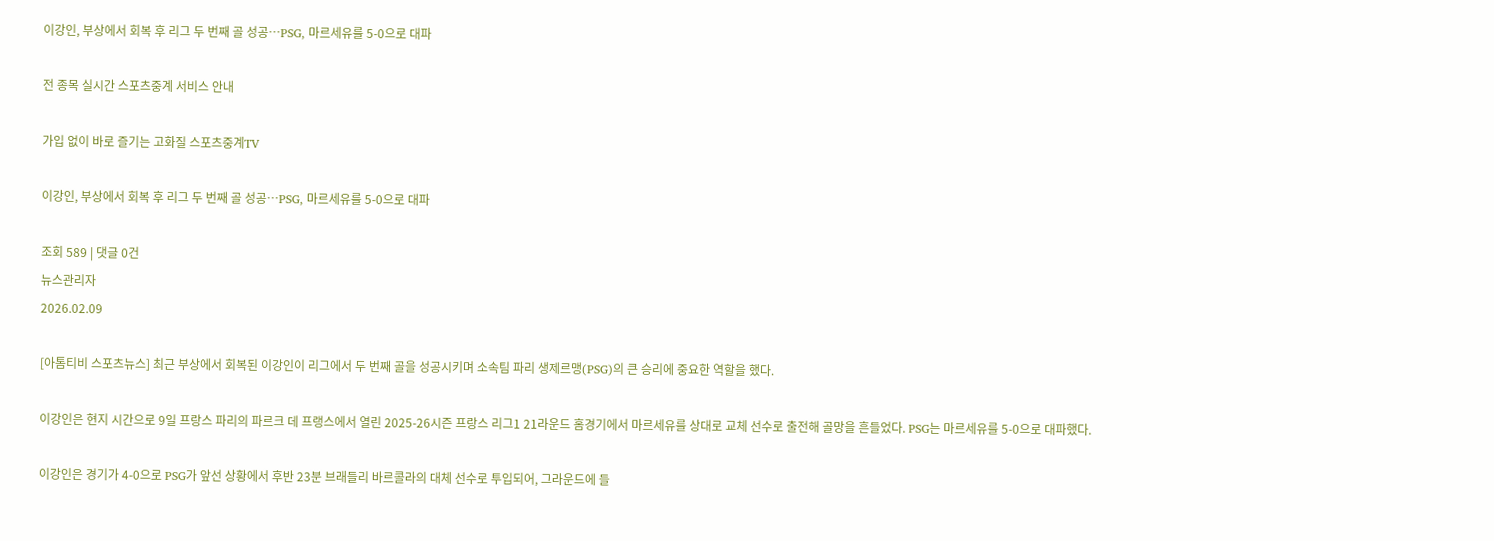이강인, 부상에서 회복 후 리그 두 번째 골 성공…PSG, 마르세유를 5-0으로 대파

전 종목 실시간 스포츠중계 서비스 안내

가입 없이 바로 즐기는 고화질 스포츠중계TV

이강인, 부상에서 회복 후 리그 두 번째 골 성공…PSG, 마르세유를 5-0으로 대파

조회 589 | 댓글 0건
뉴스관리자
2026.02.09

[아톰티비 스포츠뉴스] 최근 부상에서 회복된 이강인이 리그에서 두 번째 골을 성공시키며 소속팀 파리 생제르맹(PSG)의 큰 승리에 중요한 역할을 했다.

이강인은 현지 시간으로 9일 프랑스 파리의 파르크 데 프랭스에서 열린 2025-26시즌 프랑스 리그1 21라운드 홈경기에서 마르세유를 상대로 교체 선수로 출전해 골망을 흔들었다. PSG는 마르세유를 5-0으로 대파했다.

이강인은 경기가 4-0으로 PSG가 앞선 상황에서 후반 23분 브래들리 바르콜라의 대체 선수로 투입되어, 그라운드에 들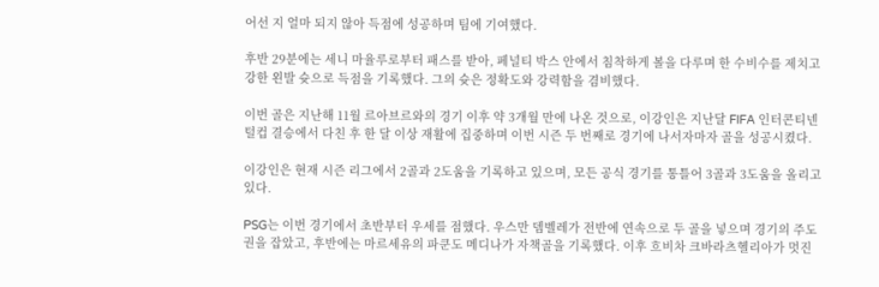어선 지 얼마 되지 않아 득점에 성공하며 팀에 기여했다.

후반 29분에는 세니 마율루로부터 패스를 받아, 페널티 박스 안에서 침착하게 볼을 다루며 한 수비수를 제치고 강한 왼발 슛으로 득점을 기록했다. 그의 슛은 정확도와 강력함을 겸비했다.

이번 골은 지난해 11월 르아브르와의 경기 이후 약 3개월 만에 나온 것으로, 이강인은 지난달 FIFA 인터콘티넨털컵 결승에서 다친 후 한 달 이상 재활에 집중하며 이번 시즌 두 번째로 경기에 나서자마자 골을 성공시켰다.

이강인은 현재 시즌 리그에서 2골과 2도움을 기록하고 있으며, 모든 공식 경기를 통틀어 3골과 3도움을 올리고 있다.

PSG는 이번 경기에서 초반부터 우세를 점했다. 우스만 뎀벨레가 전반에 연속으로 두 골을 넣으며 경기의 주도권을 잡았고, 후반에는 마르세유의 파쿤도 메디나가 자책골을 기록했다. 이후 흐비차 크바라츠헬리아가 멋진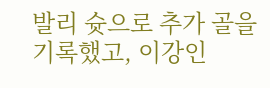발리 슛으로 추가 골을 기록했고, 이강인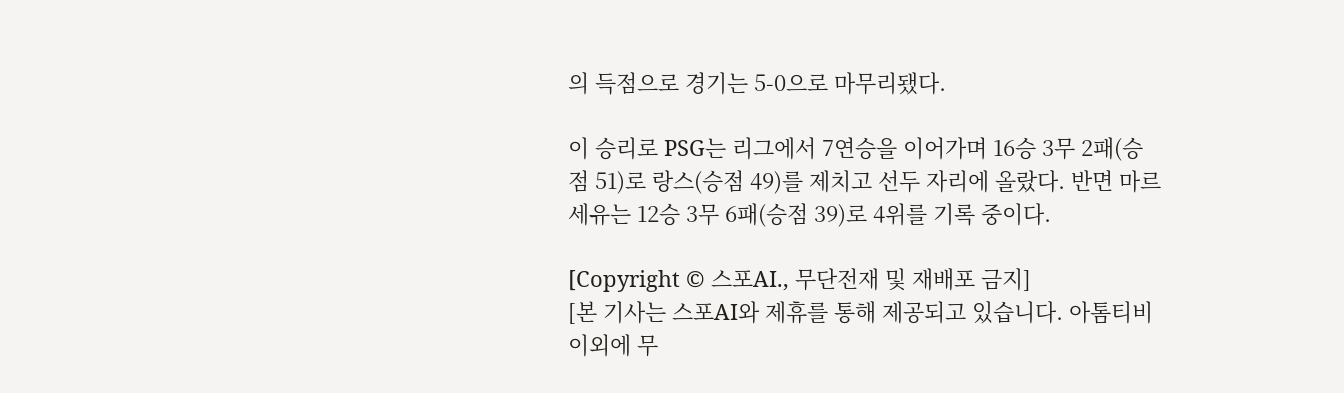의 득점으로 경기는 5-0으로 마무리됐다.

이 승리로 PSG는 리그에서 7연승을 이어가며 16승 3무 2패(승점 51)로 랑스(승점 49)를 제치고 선두 자리에 올랐다. 반면 마르세유는 12승 3무 6패(승점 39)로 4위를 기록 중이다.

[Copyright © 스포AI., 무단전재 및 재배포 금지]
[본 기사는 스포AI와 제휴를 통해 제공되고 있습니다. 아톰티비 이외에 무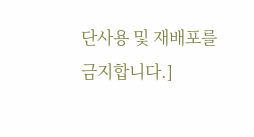단사용 및 재배포를 금지합니다.]